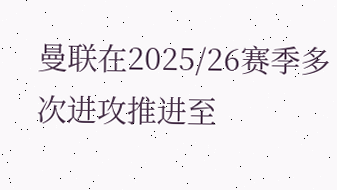曼联在2025/26赛季多次进攻推进至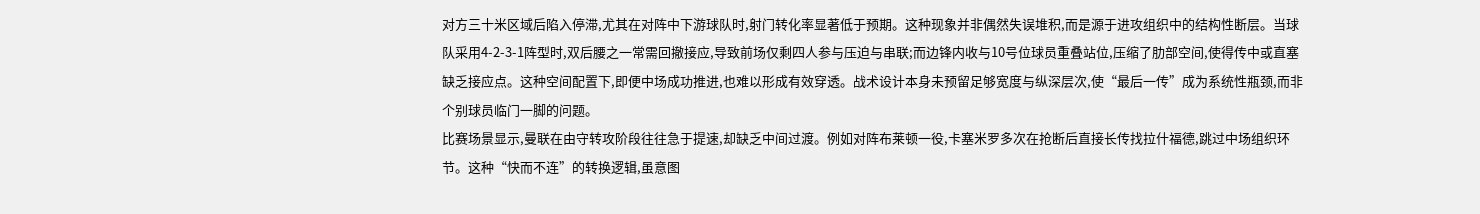对方三十米区域后陷入停滞,尤其在对阵中下游球队时,射门转化率显著低于预期。这种现象并非偶然失误堆积,而是源于进攻组织中的结构性断层。当球队采用4-2-3-1阵型时,双后腰之一常需回撤接应,导致前场仅剩四人参与压迫与串联;而边锋内收与10号位球员重叠站位,压缩了肋部空间,使得传中或直塞缺乏接应点。这种空间配置下,即便中场成功推进,也难以形成有效穿透。战术设计本身未预留足够宽度与纵深层次,使“最后一传”成为系统性瓶颈,而非个别球员临门一脚的问题。
比赛场景显示,曼联在由守转攻阶段往往急于提速,却缺乏中间过渡。例如对阵布莱顿一役,卡塞米罗多次在抢断后直接长传找拉什福德,跳过中场组织环节。这种“快而不连”的转换逻辑,虽意图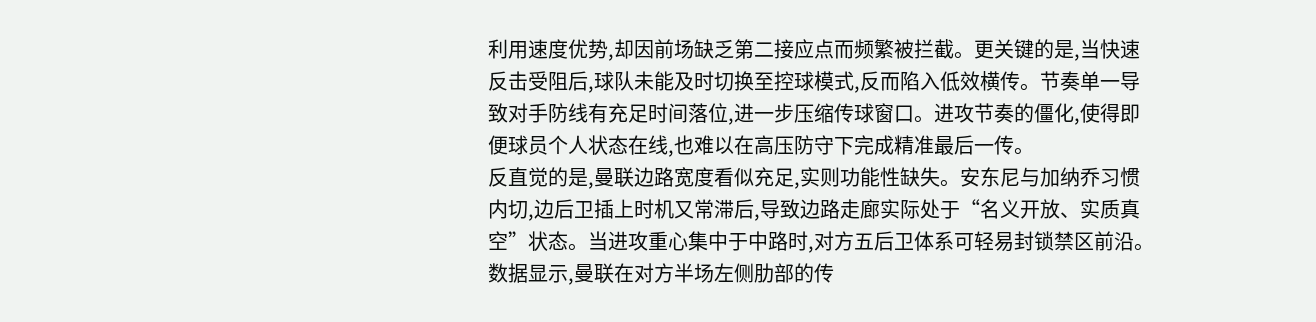利用速度优势,却因前场缺乏第二接应点而频繁被拦截。更关键的是,当快速反击受阻后,球队未能及时切换至控球模式,反而陷入低效横传。节奏单一导致对手防线有充足时间落位,进一步压缩传球窗口。进攻节奏的僵化,使得即便球员个人状态在线,也难以在高压防守下完成精准最后一传。
反直觉的是,曼联边路宽度看似充足,实则功能性缺失。安东尼与加纳乔习惯内切,边后卫插上时机又常滞后,导致边路走廊实际处于“名义开放、实质真空”状态。当进攻重心集中于中路时,对方五后卫体系可轻易封锁禁区前沿。数据显示,曼联在对方半场左侧肋部的传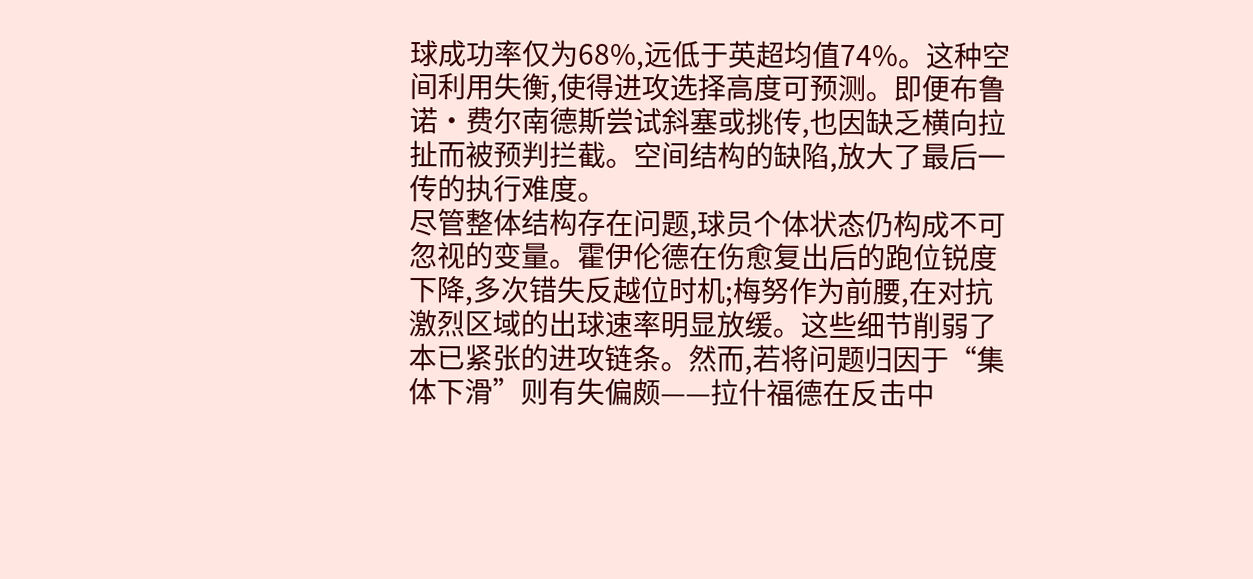球成功率仅为68%,远低于英超均值74%。这种空间利用失衡,使得进攻选择高度可预测。即便布鲁诺·费尔南德斯尝试斜塞或挑传,也因缺乏横向拉扯而被预判拦截。空间结构的缺陷,放大了最后一传的执行难度。
尽管整体结构存在问题,球员个体状态仍构成不可忽视的变量。霍伊伦德在伤愈复出后的跑位锐度下降,多次错失反越位时机;梅努作为前腰,在对抗激烈区域的出球速率明显放缓。这些细节削弱了本已紧张的进攻链条。然而,若将问题归因于“集体下滑”则有失偏颇——拉什福德在反击中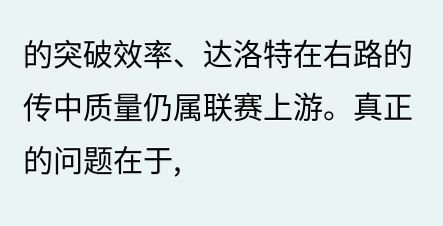的突破效率、达洛特在右路的传中质量仍属联赛上游。真正的问题在于,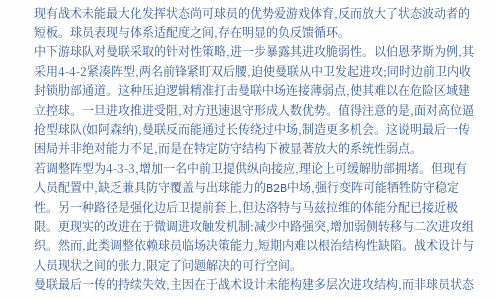现有战术未能最大化发挥状态尚可球员的优势爱游戏体育,反而放大了状态波动者的短板。球员表现与体系适配度之间,存在明显的负反馈循环。
中下游球队对曼联采取的针对性策略,进一步暴露其进攻脆弱性。以伯恩茅斯为例,其采用4-4-2紧凑阵型,两名前锋紧盯双后腰,迫使曼联从中卫发起进攻;同时边前卫内收封锁肋部通道。这种压迫逻辑精准打击曼联中场连接薄弱点,使其难以在危险区域建立控球。一旦进攻推进受阻,对方迅速退守形成人数优势。值得注意的是,面对高位逼抢型球队(如阿森纳),曼联反而能通过长传绕过中场,制造更多机会。这说明最后一传困局并非绝对能力不足,而是在特定防守结构下被显著放大的系统性弱点。
若调整阵型为4-3-3,增加一名中前卫提供纵向接应,理论上可缓解肋部拥堵。但现有人员配置中,缺乏兼具防守覆盖与出球能力的B2B中场,强行变阵可能牺牲防守稳定性。另一种路径是强化边后卫提前套上,但达洛特与马兹拉维的体能分配已接近极限。更现实的改进在于微调进攻触发机制:减少中路强突,增加弱侧转移与二次进攻组织。然而,此类调整依赖球员临场决策能力,短期内难以根治结构性缺陷。战术设计与人员现状之间的张力,限定了问题解决的可行空间。
曼联最后一传的持续失效,主因在于战术设计未能构建多层次进攻结构,而非球员状态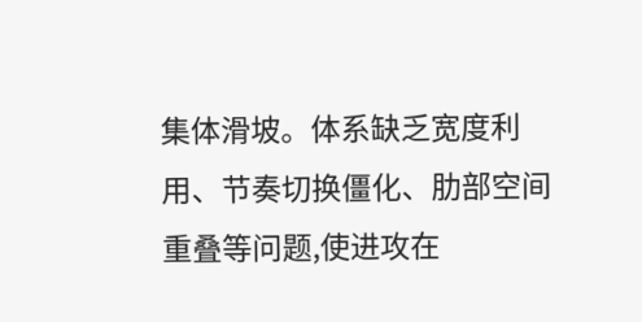集体滑坡。体系缺乏宽度利用、节奏切换僵化、肋部空间重叠等问题,使进攻在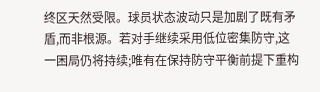终区天然受限。球员状态波动只是加剧了既有矛盾,而非根源。若对手继续采用低位密集防守,这一困局仍将持续;唯有在保持防守平衡前提下重构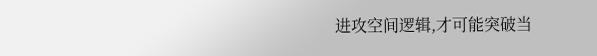进攻空间逻辑,才可能突破当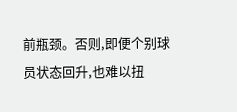前瓶颈。否则,即便个别球员状态回升,也难以扭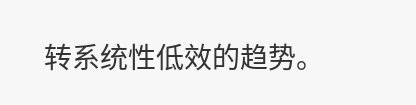转系统性低效的趋势。